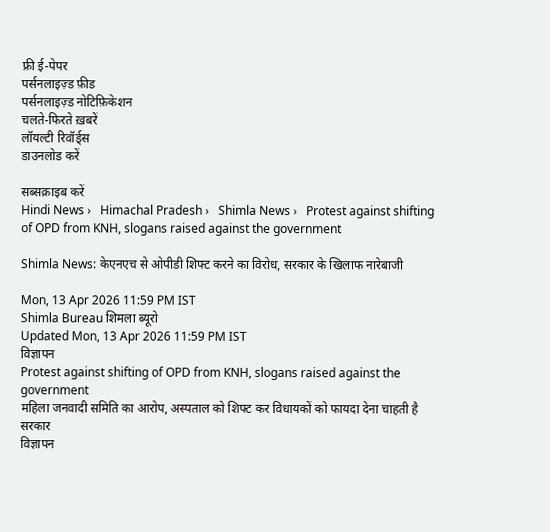फ्री ई-पेपर
पर्सनलाइज़्ड फ़ीड
पर्सनलाइज़्ड नोटिफ़िकेशन
चलते-फिरते ख़बरें
लॉयल्टी रिवॉर्ड्स
डाउनलोड करें

सब्सक्राइब करें
Hindi News ›   Himachal Pradesh ›   Shimla News ›   Protest against shifting of OPD from KNH, slogans raised against the government

Shimla News: केएनएच से ओपीडी शिफ्ट करने का विरोध, सरकार के खिलाफ नारेबाजी

Mon, 13 Apr 2026 11:59 PM IST
Shimla Bureau शिमला ब्यूरो
Updated Mon, 13 Apr 2026 11:59 PM IST
विज्ञापन
Protest against shifting of OPD from KNH, slogans raised against the government
महिला जनवादी समिति का आरोप, अस्पताल को शिफ्ट कर विधायकों को फायदा देना चाहती है सरकार
विज्ञापन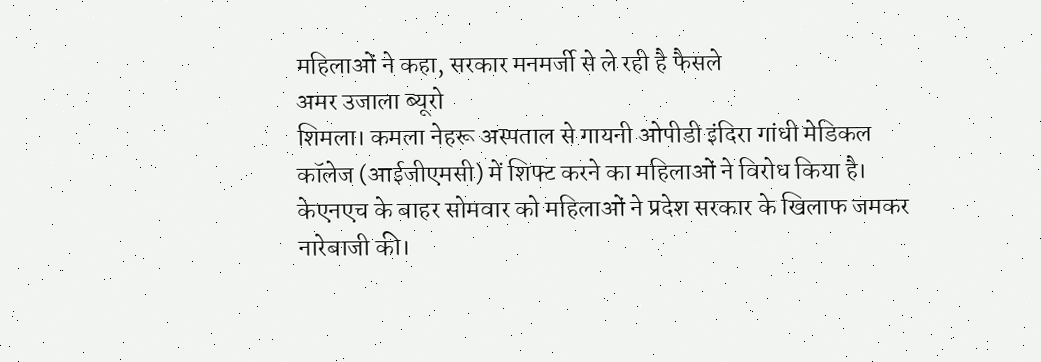महिलाओं ने कहा, सरकार मनमर्जी से ले रही है फैसले
अमर उजाला ब्यूरो
शिमला। कमला नेहरू अस्पताल से गायनी ओपीडी इंदिरा गांधी मेडिकल कॉलेज (आईजीएमसी) में शिफ्ट करने का महिलाओं ने विरोध किया है। केएनएच के बाहर सोमवार को महिलाओं ने प्रदेश सरकार के खिलाफ जमकर नारेबाजी की।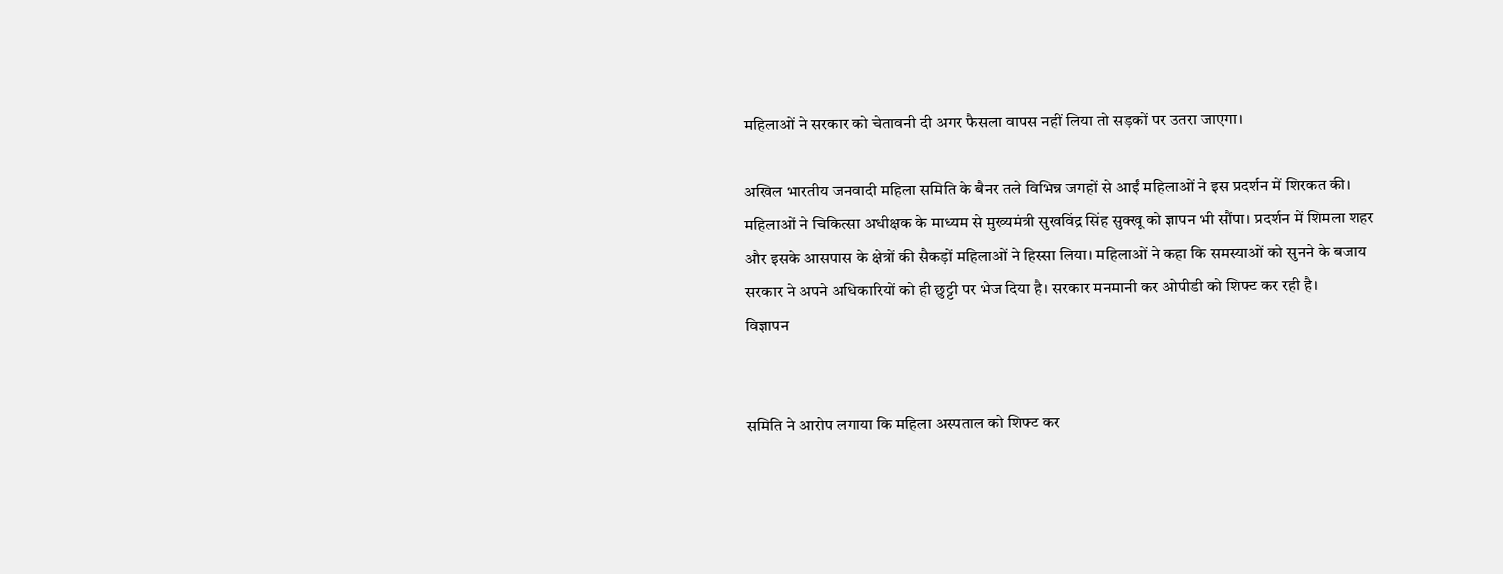महिलाओं ने सरकार को चेतावनी दी अगर फैसला वापस नहीं लिया तो सड़कों पर उतरा जाएगा।

अखिल भारतीय जनवादी महिला समिति के बैनर तले विभिन्न जगहों से आईं महिलाओं ने इस प्रदर्शन में शिरकत की। महिलाओं ने चिकित्सा अधीक्षक के माध्यम से मुख्यमंत्री सुखविंद्र सिंह सुक्खू को ज्ञापन भी सौंपा। प्रदर्शन में शिमला शहर और इसके आसपास के क्षेत्रों की सैकड़ों महिलाओं ने हिस्सा लिया। महिलाओं ने कहा कि समस्याओं को सुनने के बजाय सरकार ने अपने अधिकारियों को ही छुट्टी पर भेज दिया है। सरकार मनमानी कर ओपीडी को शिफ्ट कर रही है।
विज्ञापन


समिति ने आरोप लगाया कि महिला अस्पताल को शिफ्ट कर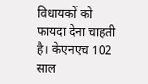विधायकों को फायदा देना चाहती है। केएनएच 102 साल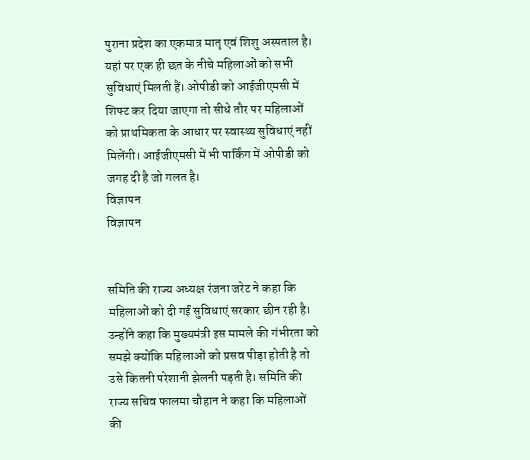पुराना प्रदेश का एकमात्र मातृ एवं शिशु अस्पताल है। यहां पर एक ही छत के नीचे महिलाओं को सभी सुविधाएं मिलती हैं। ओपीडी को आईजीएमसी में शिफ्ट कर दिया जाएगा तो सीधे तौर पर महिलाओं को प्राथमिकता के आधार पर स्वास्थ्य सुविधाएं नहीं मिलेंगी। आईजीएमसी में भी पार्किंग में ओपीडी को जगह दी है जो गलत है।
विज्ञापन
विज्ञापन


समिति की राज्य अध्यक्ष रंजना जरेट ने कहा कि महिलाओं को दी गईं सुविधाएं सरकार छीन रही है। उन्होंने कहा कि मुख्यमंत्री इस मामले की गंभीरता को समझे क्योंकि महिलाओं को प्रसव पीड़ा होती है तो उसे कितनी परेशानी झेलनी पड़ती है। समिति की राज्य सचिव फालमा चौहान ने कहा कि महिलाओं की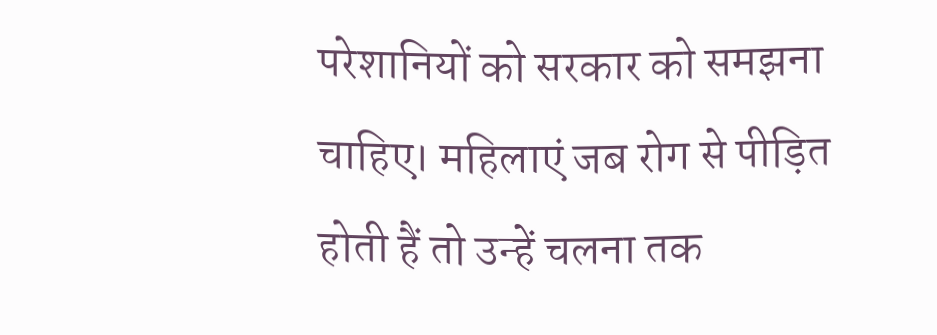परेशानियों को सरकार को समझना चाहिए। महिलाएं जब रोग से पीड़ित होती हैं तो उन्हें चलना तक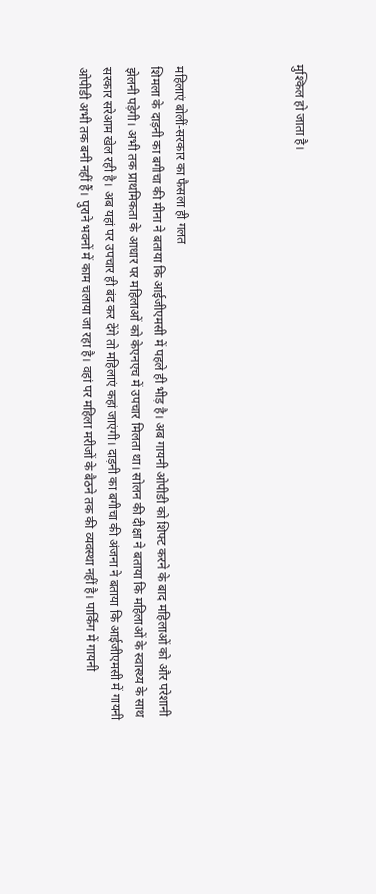मुश्किल हो जाता है।




महिलाएं बोलीं-सरकार का फैसला ही गलत
शिमला के दाड़नी का बगीचा की मीना ने बताया कि आईजीएमसी में पहले ही भीड़ है। अब गायनी ओपीडी को शिफ्ट करने के बाद महिलाओं को और परेशानी झेलनी पड़ेगी। अभी तक प्राथमिकता के आधार पर महिलाओं को केएनएच में उपचार मिलता था। सोलन की दीक्षा ने बताया कि महिलाओं के स्वास्थ्य के साथ सरकार सरेआम खेल रही है। अब यहां पर उपचार ही बंद कर देंगे तो महिलाएं कहां जाएंगी। दाड़नी का बगीचा की अंजना ने बताया कि आईजीएमसी में गायनी ओपीडी अभी तक बनी नहीं हैं। पुराने भवनों में काम चलाया जा रहा है। वहां पर महिला मरीजों के बैठने तक की व्यवस्था नहीं है। पार्किंग में गायनी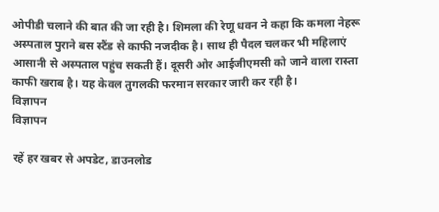ओपीडी चलाने की बात की जा रही है। शिमला की रेणू धवन ने कहा कि कमला नेहरू अस्पताल पुराने बस स्टैंड से काफी नजदीक है। साथ ही पैदल चलकर भी महिलाएं आसानी से अस्पताल पहुंच सकती हैं। दूसरी ओर आईजीएमसी को जाने वाला रास्ता काफी खराब है। यह केवल तुगलकी फरमान सरकार जारी कर रही है।
विज्ञापन
विज्ञापन

रहें हर खबर से अपडेट, डाउनलोड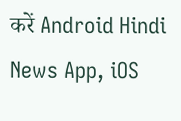करें Android Hindi News App, iOS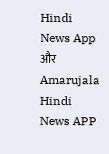Hindi News App और Amarujala Hindi News APP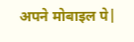अपने मोबाइल पे|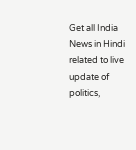Get all India News in Hindi related to live update of politics,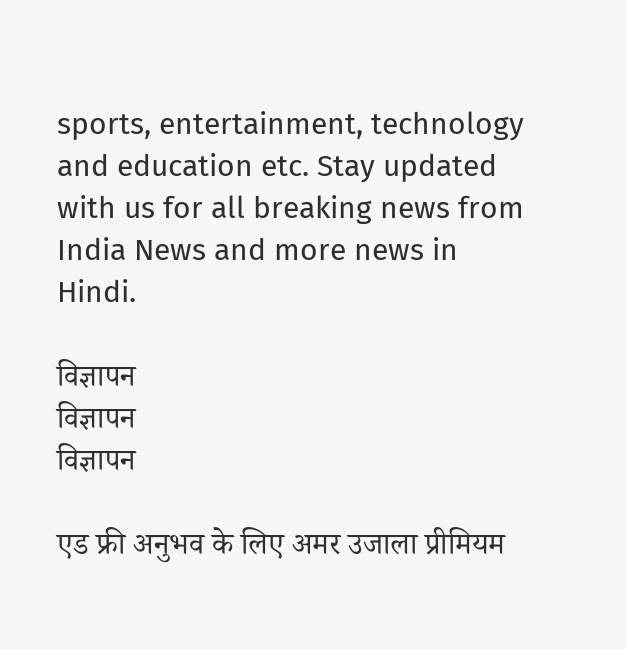sports, entertainment, technology and education etc. Stay updated with us for all breaking news from India News and more news in Hindi.

विज्ञापन
विज्ञापन
विज्ञापन

एड फ्री अनुभव के लिए अमर उजाला प्रीमियम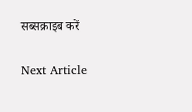सब्सक्राइब करें

Next Article